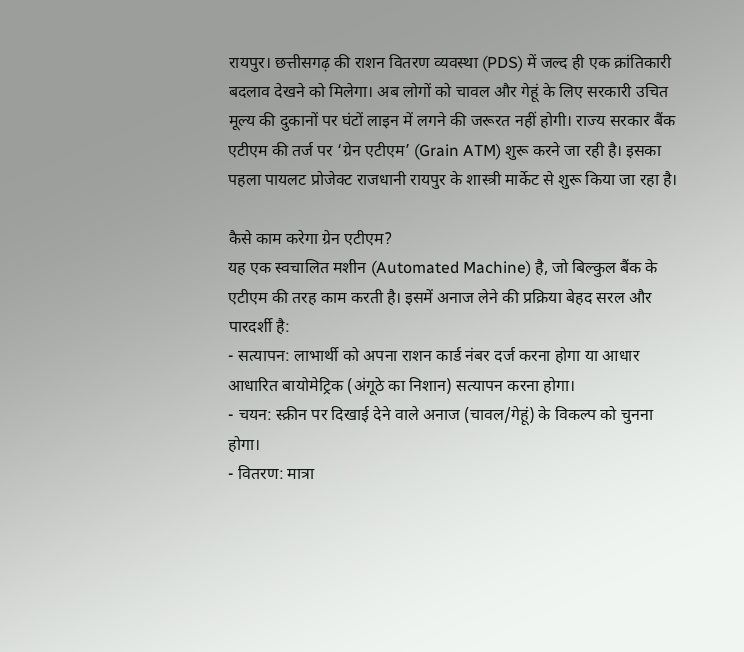रायपुर। छत्तीसगढ़ की राशन वितरण व्यवस्था (PDS) में जल्द ही एक क्रांतिकारी बदलाव देखने को मिलेगा। अब लोगों को चावल और गेहूं के लिए सरकारी उचित मूल्य की दुकानों पर घंटों लाइन में लगने की जरूरत नहीं होगी। राज्य सरकार बैंक एटीएम की तर्ज पर ‘ग्रेन एटीएम’ (Grain ATM) शुरू करने जा रही है। इसका पहला पायलट प्रोजेक्ट राजधानी रायपुर के शास्त्री मार्केट से शुरू किया जा रहा है।

कैसे काम करेगा ग्रेन एटीएम?
यह एक स्वचालित मशीन (Automated Machine) है, जो बिल्कुल बैंक के एटीएम की तरह काम करती है। इसमें अनाज लेने की प्रक्रिया बेहद सरल और पारदर्शी है:
- सत्यापन: लाभार्थी को अपना राशन कार्ड नंबर दर्ज करना होगा या आधार आधारित बायोमेट्रिक (अंगूठे का निशान) सत्यापन करना होगा।
- चयन: स्क्रीन पर दिखाई देने वाले अनाज (चावल/गेहूं) के विकल्प को चुनना होगा।
- वितरण: मात्रा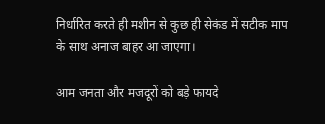निर्धारित करते ही मशीन से कुछ ही सेकंड में सटीक माप के साथ अनाज बाहर आ जाएगा।

आम जनता और मजदूरों को बड़े फायदे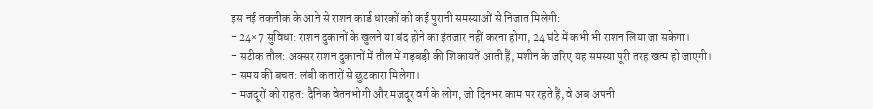इस नई तकनीक के आने से राशन कार्ड धारकों को कई पुरानी समस्याओं से निजात मिलेगी:
- 24×7 सुविधा: राशन दुकानों के खुलने या बंद होने का इंतजार नहीं करना होगा, 24 घंटे में कभी भी राशन लिया जा सकेगा।
- सटीक तौल: अक्सर राशन दुकानों में तौल में गड़बड़ी की शिकायतें आती हैं, मशीन के जरिए यह समस्या पूरी तरह खत्म हो जाएगी।
- समय की बचत: लंबी कतारों से छुटकारा मिलेगा।
- मजदूरों को राहत: दैनिक वेतनभोगी और मजदूर वर्ग के लोग, जो दिनभर काम पर रहते हैं, वे अब अपनी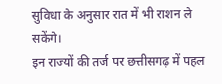सुविधा के अनुसार रात में भी राशन ले सकेंगे।
इन राज्यों की तर्ज पर छत्तीसगढ़ में पहल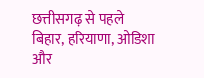छत्तीसगढ़ से पहले बिहार, हरियाणा, ओडिशा और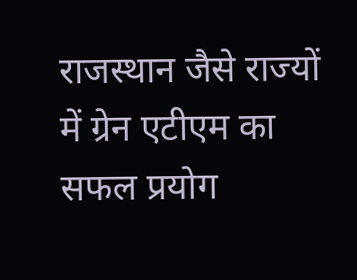राजस्थान जैसे राज्यों में ग्रेन एटीएम का सफल प्रयोग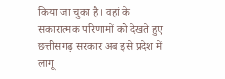किया जा चुका है। वहां के सकारात्मक परिणामों को देखते हुए छत्तीसगढ़ सरकार अब इसे प्रदेश में लागू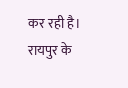कर रही है। रायपुर के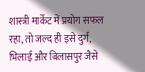शास्त्री मार्केट में प्रयोग सफल रहा, तो जल्द ही इसे दुर्ग, भिलाई और बिलासपुर जैसे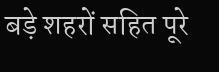बड़े शहरों सहित पूरे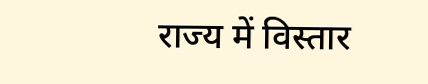राज्य में विस्तार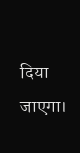दिया जाएगा।